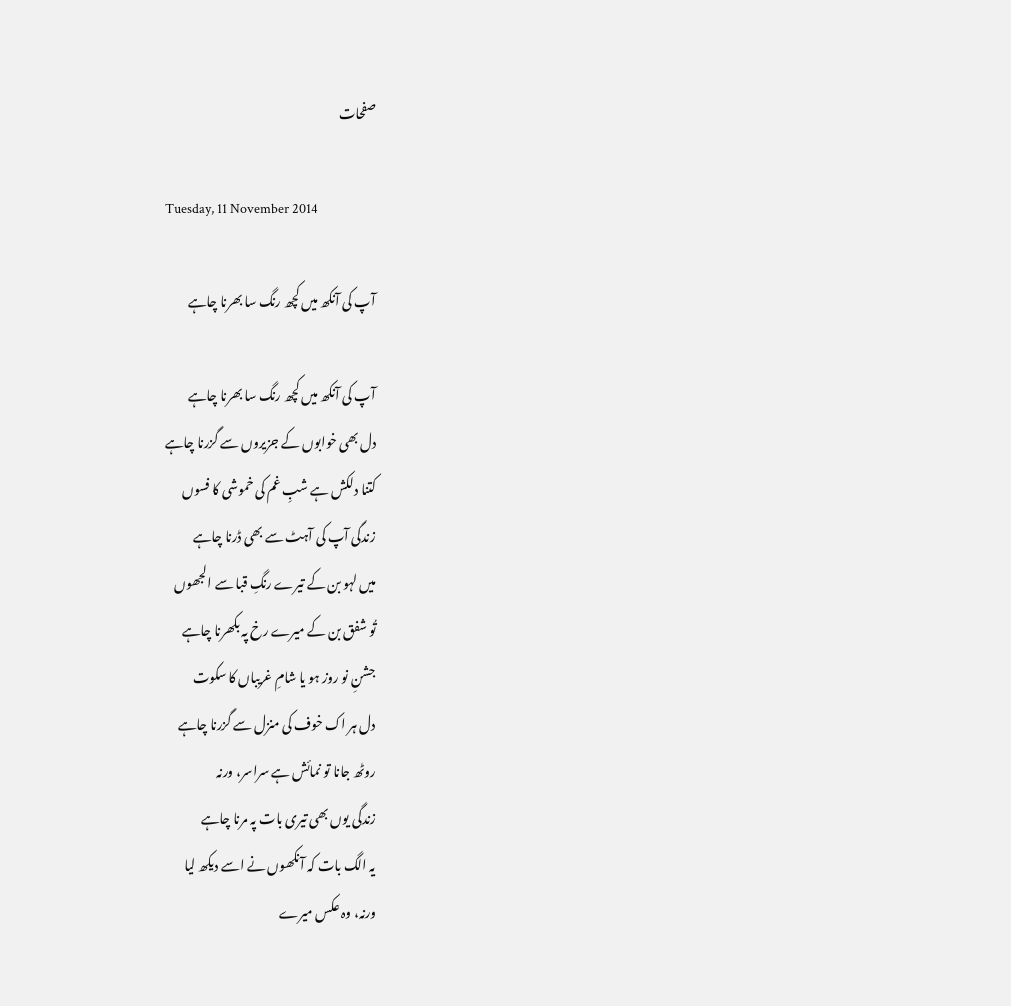صفحات

Tuesday, 11 November 2014

آپ کی آنکھ میں کچھ رنگ سا بھرنا چاہے

آپ کی آنکھ میں کچھ رنگ سا بھرنا چاہے
دل بھی خوابوں کے جزیروں سے گزرنا چاہے
کتنا دلکش ہے شبِ غم کی خموشی کا فسوں
زندگی آپ کی آہٹ سے بھی ڈرنا چاہے
میں لہو بن کے تیرے رنگِ قبا سے الجھوں
تُو شفق بن کے میرے رخ پہ بکھرنا چاہے
جشنِ نو روز ہو یا شامِ غریباں کا سکوت
دل ہر اک خوف کی منزل سے گزرنا چاہے
روٹھ جانا تو نمائش ہے سراسر، ورنہ
زندگی یوں بھی تیری بات پہ مرنا چاہے
یہ الگ بات کہ آنکھوں نے اسے دیکھ لیا
ورنہ، وہ عکس میرے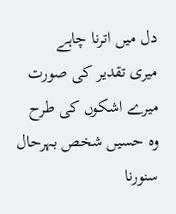دل میں اترنا چاہے
میری تقدیر کی صورت میرے اشکوں کی طرح
وہ حسیں شخص بہرحال سنورنا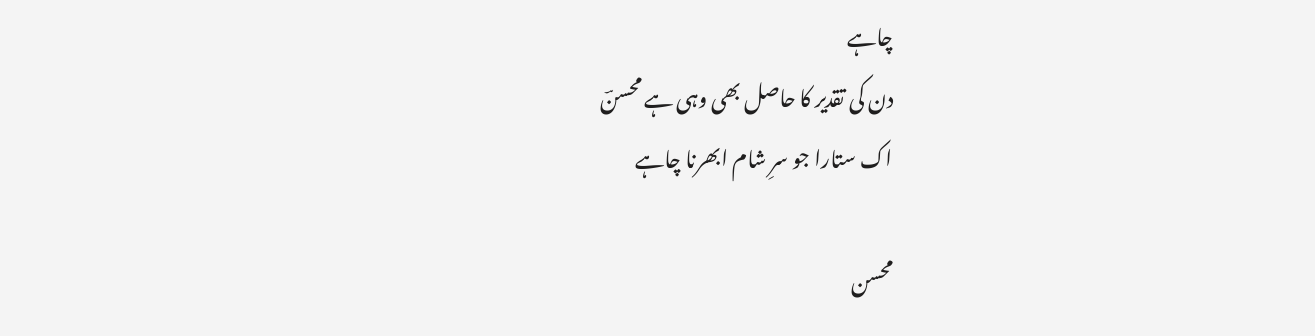چاہے
دن کی تقدیر کا حاصل بھی وہی ہے محسنؔ
اک ستارا جو سرِ شام ابھرنا چاہے

محسن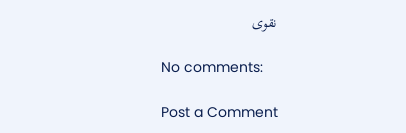نقوی

No comments:

Post a Comment